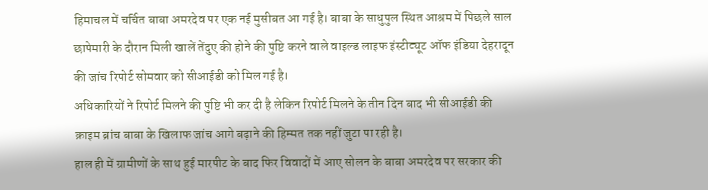हिमाचल में चर्चित बाबा अमरदेव पर एक नई मुसीबत आ गई है। बाबा के साधुपुल स्थित आश्रम में पिछले साल छापेमारी के दौरान मिली खालें तेंदुए की होने की पुष्टि करने वाले वाइल्ड लाइफ इंस्टीट्यूट ऑफ इंडिया देहरादून की जांच रिपोर्ट सोमवार को सीआईडी को मिल गई है।
अधिकारियों ने रिपोर्ट मिलने की पुष्टि भी कर दी है लेकिन रिपोर्ट मिलने के तीन दिन बाद भी सीआईडी की क्राइम ब्रांच बाबा के खिलाफ जांच आगे बढ़ाने की हिम्मत तक नहीं जुटा पा रही है।
हाल ही में ग्रामीणों के साथ हुई मारपीट के बाद फिर विवादों में आए सोलन के बाबा अमरदेव पर सरकार की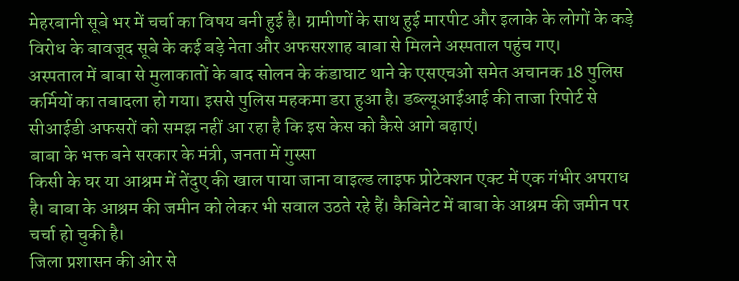मेहरबानी सूबे भर में चर्चा का विषय बनी हुई है। ग्रामीणों के साथ हुई मारपीट और इलाके के लोगों के कड़े विरोध के बावजूद सूबे के कई बड़े नेता और अफसरशाह बाबा से मिलने अस्पताल पहुंच गए।
अस्पताल में बाबा से मुलाकातों के बाद सोलन के कंडाघाट थाने के एसएचओ समेत अचानक 18 पुलिस कर्मियों का तबादला हो गया। इससे पुलिस महकमा डरा हुआ है। डब्ल्यूआईआई की ताजा रिपोर्ट से सीआईडी अफसरों को समझ नहीं आ रहा है कि इस केस को कैसे आगे बढ़ाएं।
बाबा के भक्त बने सरकार के मंत्री, जनता में गुस्सा
किसी के घर या आश्रम में तेंदुए की खाल पाया जाना वाइल्ड लाइफ प्रोटेक्शन एक्ट में एक गंभीर अपराध है। बाबा के आश्रम की जमीन को लेकर भी सवाल उठते रहे हैं। कैबिनेट में बाबा के आश्रम की जमीन पर चर्चा हो चुकी है।
जिला प्रशासन की ओर से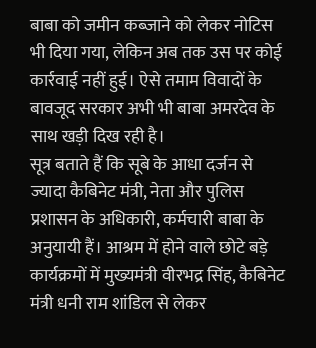बाबा को जमीन कब्जाने को लेकर नोटिस भी दिया गया, लेकिन अब तक उस पर कोई कार्रवाई नहीं हुई। ऐसे तमाम विवादों के बावजूद सरकार अभी भी बाबा अमरदेव के साथ खड़ी दिख रही है।
सूत्र बताते हैं कि सूबे के आधा दर्जन से ज्यादा कैबिनेट मंत्री, नेता और पुलिस प्रशासन के अधिकारी, कर्मचारी बाबा के अनुयायी हैं। आश्रम में होने वाले छोटे बड़े कार्यक्रमों में मुख्यमंत्री वीरभद्र सिंह, कैबिनेट मंत्री धनी राम शांडिल से लेकर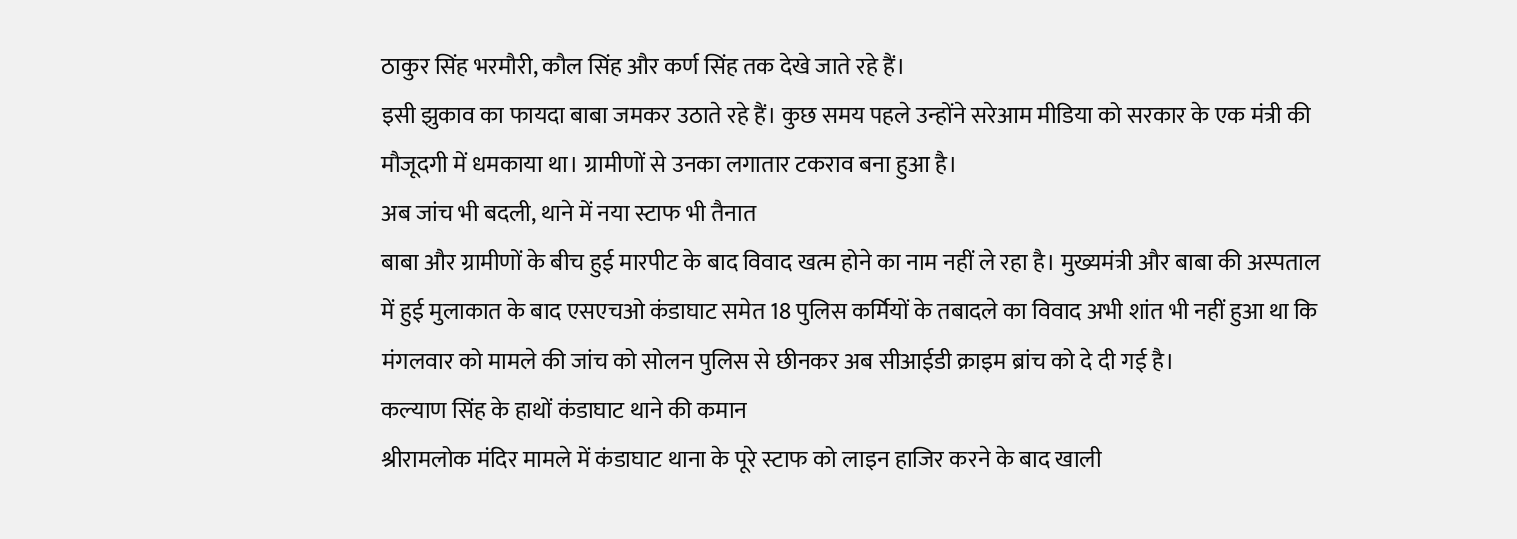ठाकुर सिंह भरमौरी, कौल सिंह और कर्ण सिंह तक देखे जाते रहे हैं।
इसी झुकाव का फायदा बाबा जमकर उठाते रहे हैं। कुछ समय पहले उन्होंने सरेआम मीडिया को सरकार के एक मंत्री की मौजूदगी में धमकाया था। ग्रामीणों से उनका लगातार टकराव बना हुआ है।
अब जांच भी बदली, थाने में नया स्टाफ भी तैनात
बाबा और ग्रामीणों के बीच हुई मारपीट के बाद विवाद खत्म होने का नाम नहीं ले रहा है। मुख्यमंत्री और बाबा की अस्पताल में हुई मुलाकात के बाद एसएचओ कंडाघाट समेत 18 पुलिस कर्मियों के तबादले का विवाद अभी शांत भी नहीं हुआ था कि मंगलवार को मामले की जांच को सोलन पुलिस से छीनकर अब सीआईडी क्राइम ब्रांच को दे दी गई है।
कल्याण सिंह के हाथों कंडाघाट थाने की कमान
श्रीरामलोक मंदिर मामले में कंडाघाट थाना के पूरे स्टाफ को लाइन हाजिर करने के बाद खाली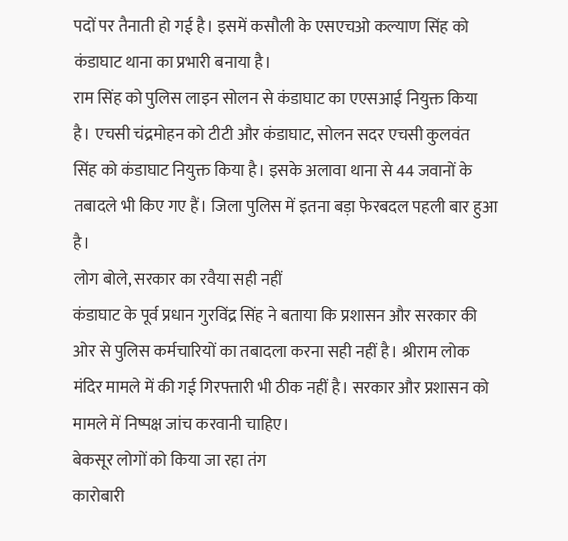पदों पर तैनाती हो गई है। इसमें कसौली के एसएचओ कल्याण सिंह को कंडाघाट थाना का प्रभारी बनाया है।
राम सिंह को पुलिस लाइन सोलन से कंडाघाट का एएसआई नियुक्त किया है। एचसी चंद्रमोहन को टीटी और कंडाघाट, सोलन सदर एचसी कुलवंत सिंह को कंडाघाट नियुक्त किया है। इसके अलावा थाना से 44 जवानों के तबादले भी किए गए हैं। जिला पुलिस में इतना बड़ा फेरबदल पहली बार हुआ है।
लोग बोले, सरकार का रवैया सही नहीं
कंडाघाट के पूर्व प्रधान गुरविंद्र सिंह ने बताया कि प्रशासन और सरकार की ओर से पुलिस कर्मचारियों का तबादला करना सही नहीं है। श्रीराम लोक मंदिर मामले में की गई गिरफ्तारी भी ठीक नहीं है। सरकार और प्रशासन को मामले में निष्पक्ष जांच करवानी चाहिए।
बेकसूर लोगों को किया जा रहा तंग
कारोबारी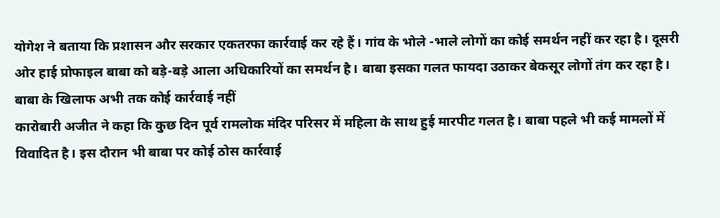योगेश ने बताया कि प्रशासन और सरकार एकतरफा कार्रवाई कर रहे हैं। गांव के भोले -भाले लोगों का कोई समर्थन नहीं कर रहा है। दूसरी ओर हाई प्रोफाइल बाबा को बड़े-बड़े आला अधिकारियों का समर्थन है। बाबा इसका गलत फायदा उठाकर बेकसूर लोगों तंग कर रहा है।
बाबा के खिलाफ अभी तक कोई कार्रवाई नहीं
कारोबारी अजीत ने कहा कि कुछ दिन पूर्व रामलोक मंदिर परिसर में महिला के साथ हुई मारपीट गलत है। बाबा पहले भी कई मामलों में विवादित है। इस दौरान भी बाबा पर कोई ठोस कार्रवाई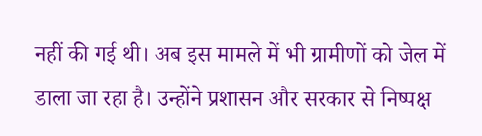नहीं की गई थी। अब इस मामले में भी ग्रामीणों को जेल में डाला जा रहा है। उन्होंने प्रशासन और सरकार से निष्पक्ष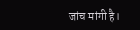जांच मांगी है।